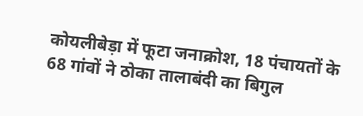कोयलीबेड़ा में फूटा जनाक्रोश, 18 पंचायतों के 68 गांवों ने ठोका तालाबंदी का बिगुल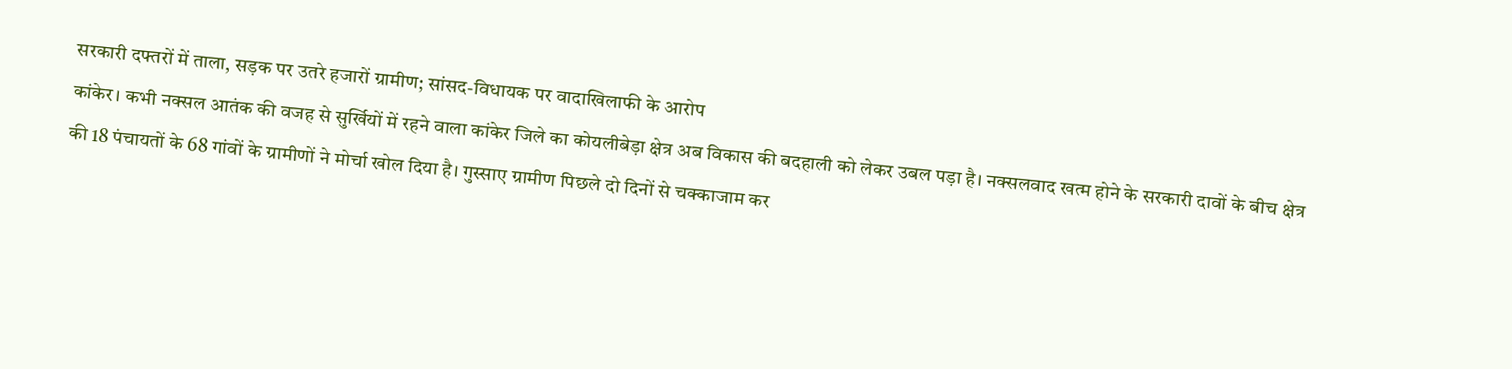सरकारी दफ्तरों में ताला, सड़क पर उतरे हजारों ग्रामीण; सांसद-विधायक पर वादाखिलाफी के आरोप
कांकेर। कभी नक्सल आतंक की वजह से सुर्खियों में रहने वाला कांकेर जिले का कोयलीबेड़ा क्षेत्र अब विकास की बदहाली को लेकर उबल पड़ा है। नक्सलवाद खत्म होने के सरकारी दावों के बीच क्षेत्र की 18 पंचायतों के 68 गांवों के ग्रामीणों ने मोर्चा खोल दिया है। गुस्साए ग्रामीण पिछले दो दिनों से चक्काजाम कर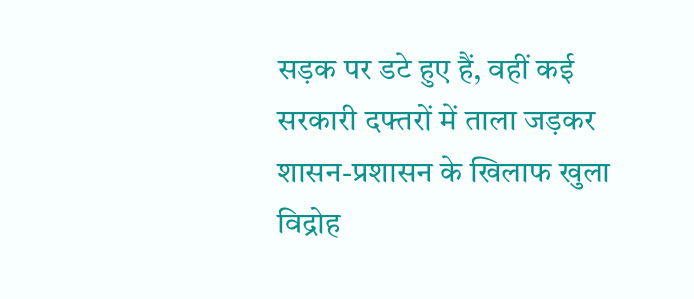सड़क पर डटे हुए हैं, वहीं कई सरकारी दफ्तरों में ताला जड़कर शासन-प्रशासन के खिलाफ खुला विद्रोह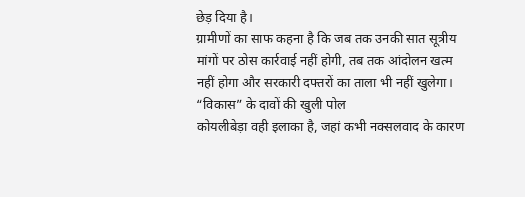छेड़ दिया है।
ग्रामीणों का साफ कहना है कि जब तक उनकी सात सूत्रीय मांगों पर ठोस कार्रवाई नहीं होगी, तब तक आंदोलन खत्म नहीं होगा और सरकारी दफ्तरों का ताला भी नहीं खुलेगा।
“विकास” के दावों की खुली पोल
कोयलीबेड़ा वही इलाका है, जहां कभी नक्सलवाद के कारण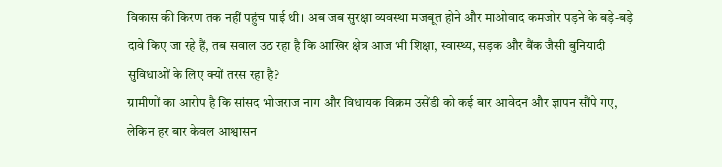विकास की किरण तक नहीं पहुंच पाई थी। अब जब सुरक्षा व्यवस्था मजबूत होने और माओवाद कमजोर पड़ने के बड़े-बड़े दावे किए जा रहे हैं, तब सवाल उठ रहा है कि आखिर क्षेत्र आज भी शिक्षा, स्वास्थ्य, सड़क और बैंक जैसी बुनियादी सुविधाओं के लिए क्यों तरस रहा है?
ग्रामीणों का आरोप है कि सांसद भोजराज नाग और विधायक विक्रम उसेंडी को कई बार आवेदन और ज्ञापन सौंपे गए, लेकिन हर बार केवल आश्वासन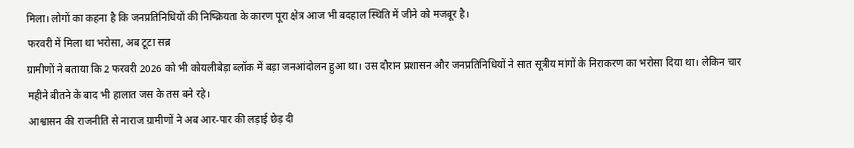मिला। लोगों का कहना है कि जनप्रतिनिधियों की निष्क्रियता के कारण पूरा क्षेत्र आज भी बदहाल स्थिति में जीने को मजबूर है।
फरवरी में मिला था भरोसा, अब टूटा सब्र
ग्रामीणों ने बताया कि 2 फरवरी 2026 को भी कोयलीबेड़ा ब्लॉक में बड़ा जनआंदोलन हुआ था। उस दौरान प्रशासन और जनप्रतिनिधियों ने सात सूत्रीय मांगों के निराकरण का भरोसा दिया था। लेकिन चार महीने बीतने के बाद भी हालात जस के तस बने रहे।
आश्वासन की राजनीति से नाराज ग्रामीणों ने अब आर-पार की लड़ाई छेड़ दी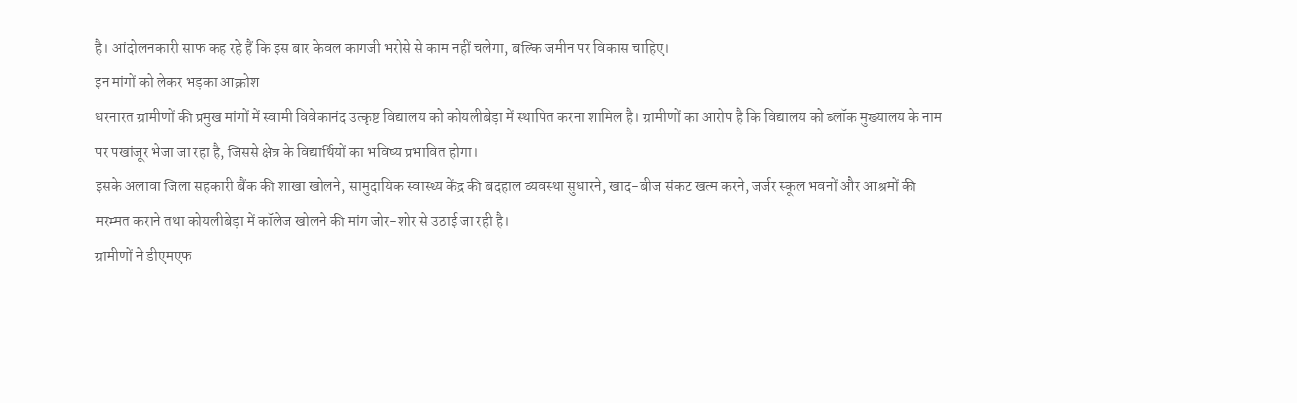है। आंदोलनकारी साफ कह रहे हैं कि इस बार केवल कागजी भरोसे से काम नहीं चलेगा, बल्कि जमीन पर विकास चाहिए।
इन मांगों को लेकर भड़का आक्रोश
धरनारत ग्रामीणों की प्रमुख मांगों में स्वामी विवेकानंद उत्कृष्ट विद्यालय को कोयलीबेड़ा में स्थापित करना शामिल है। ग्रामीणों का आरोप है कि विद्यालय को ब्लॉक मुख्यालय के नाम पर पखांजूर भेजा जा रहा है, जिससे क्षेत्र के विद्यार्थियों का भविष्य प्रभावित होगा।
इसके अलावा जिला सहकारी बैंक की शाखा खोलने, सामुदायिक स्वास्थ्य केंद्र की बदहाल व्यवस्था सुधारने, खाद-बीज संकट खत्म करने, जर्जर स्कूल भवनों और आश्रमों की मरम्मत कराने तथा कोयलीबेड़ा में कॉलेज खोलने की मांग जोर-शोर से उठाई जा रही है।
ग्रामीणों ने डीएमएफ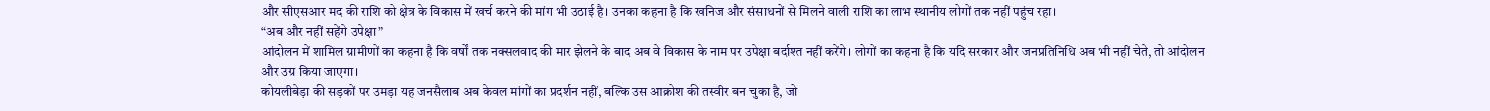और सीएसआर मद की राशि को क्षेत्र के विकास में खर्च करने की मांग भी उठाई है। उनका कहना है कि खनिज और संसाधनों से मिलने वाली राशि का लाभ स्थानीय लोगों तक नहीं पहुंच रहा।
“अब और नहीं सहेंगे उपेक्षा”
आंदोलन में शामिल ग्रामीणों का कहना है कि वर्षों तक नक्सलवाद की मार झेलने के बाद अब वे विकास के नाम पर उपेक्षा बर्दाश्त नहीं करेंगे। लोगों का कहना है कि यदि सरकार और जनप्रतिनिधि अब भी नहीं चेते, तो आंदोलन और उग्र किया जाएगा।
कोयलीबेड़ा की सड़कों पर उमड़ा यह जनसैलाब अब केवल मांगों का प्रदर्शन नहीं, बल्कि उस आक्रोश की तस्वीर बन चुका है, जो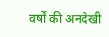वर्षों की अनदेखी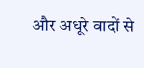और अधूरे वादों से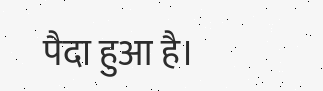पैदा हुआ है।